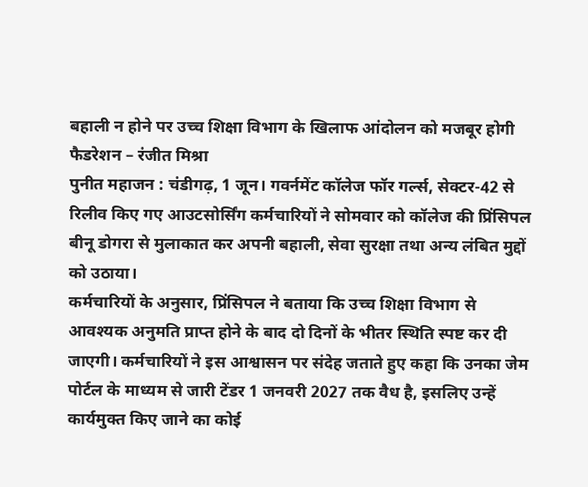बहाली न होने पर उच्च शिक्षा विभाग के खिलाफ आंदोलन को मजबूर होगी फैडरेशन – रंजीत मिश्रा
पुनीत महाजन : चंडीगढ़, 1 जून। गवर्नमेंट कॉलेज फॉर गर्ल्स, सेक्टर-42 से रिलीव किए गए आउटसोर्सिंग कर्मचारियों ने सोमवार को कॉलेज की प्रिंसिपल बीनू डोगरा से मुलाकात कर अपनी बहाली, सेवा सुरक्षा तथा अन्य लंबित मुद्दों को उठाया।
कर्मचारियों के अनुसार, प्रिंसिपल ने बताया कि उच्च शिक्षा विभाग से आवश्यक अनुमति प्राप्त होने के बाद दो दिनों के भीतर स्थिति स्पष्ट कर दी जाएगी। कर्मचारियों ने इस आश्वासन पर संदेह जताते हुए कहा कि उनका जेम पोर्टल के माध्यम से जारी टेंडर 1 जनवरी 2027 तक वैध है, इसलिए उन्हें कार्यमुक्त किए जाने का कोई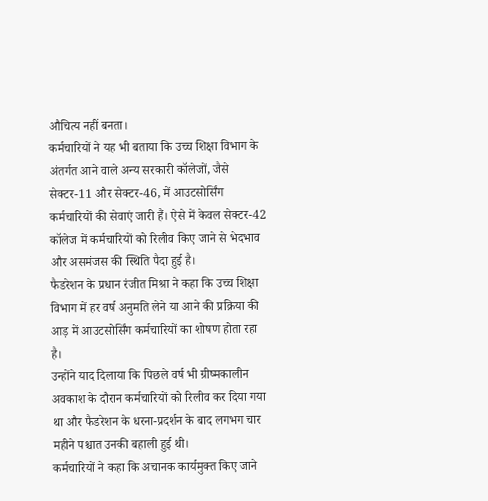औचित्य नहीं बनता।
कर्मचारियों ने यह भी बताया कि उच्च शिक्षा विभाग के अंतर्गत आने वाले अन्य सरकारी कॉलेजों, जैसे सेक्टर-11 और सेक्टर-46, में आउटसोर्सिंग कर्मचारियों की सेवाएं जारी हैं। ऐसे में केवल सेक्टर-42 कॉलेज में कर्मचारियों को रिलीव किए जाने से भेदभाव और असमंजस की स्थिति पैदा हुई है।
फैडरेशन के प्रधान रंजीत मिश्रा ने कहा कि उच्च शिक्षा विभाग में हर वर्ष अनुमति लेने या आने की प्रक्रिया की आड़ में आउटसोर्सिंग कर्मचारियों का शोषण होता रहा है।
उन्होंने याद दिलाया कि पिछले वर्ष भी ग्रीष्मकालीन अवकाश के दौरान कर्मचारियों को रिलीव कर दिया गया था और फैडरेशन के धरना-प्रदर्शन के बाद लगभग चार महीने पश्चात उनकी बहाली हुई थी।
कर्मचारियों ने कहा कि अचानक कार्यमुक्त किए जाने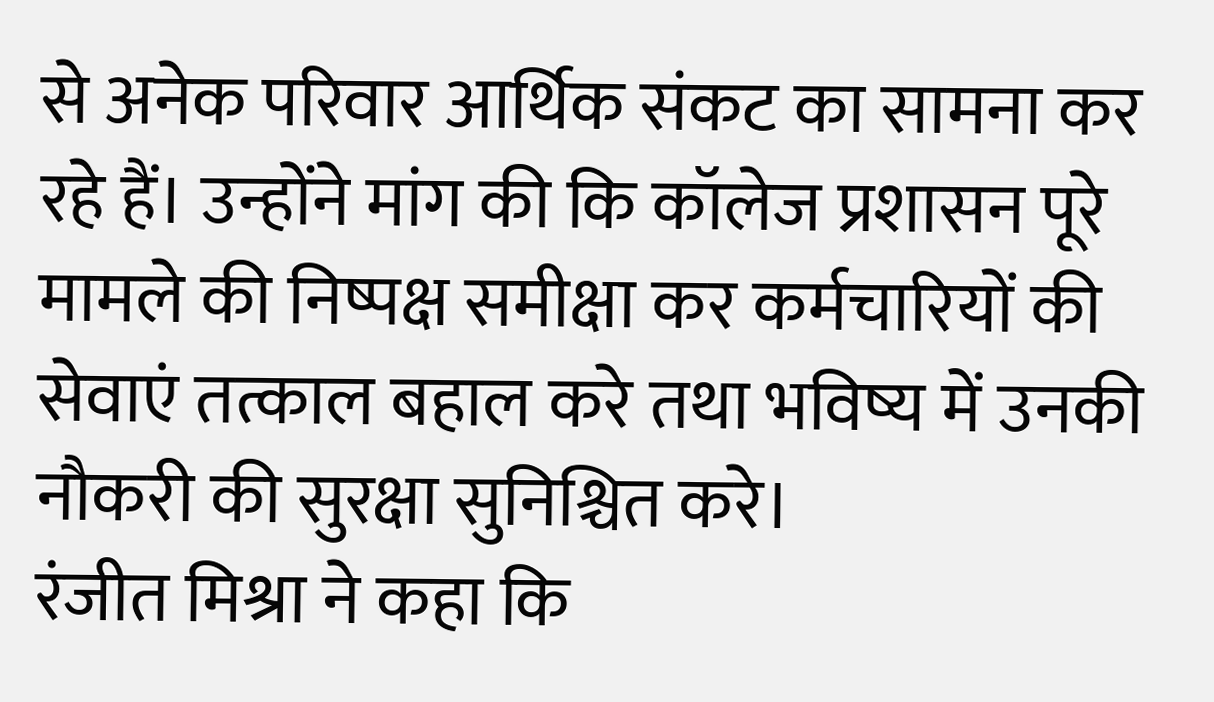से अनेक परिवार आर्थिक संकट का सामना कर रहे हैं। उन्होंने मांग की कि कॉलेज प्रशासन पूरे मामले की निष्पक्ष समीक्षा कर कर्मचारियों की सेवाएं तत्काल बहाल करे तथा भविष्य में उनकी नौकरी की सुरक्षा सुनिश्चित करे।
रंजीत मिश्रा ने कहा कि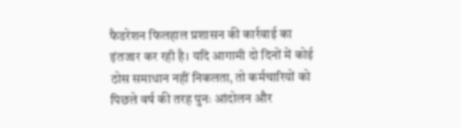फैडरेशन फिलहाल प्रशासन की कार्रवाई का इंतजार कर रही है। यदि आगामी दो दिनों में कोई ठोस समाधान नहीं निकलता, तो कर्मचारियों को पिछले वर्ष की तरह पुनः आंदोलन और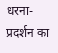धरना-प्रदर्शन का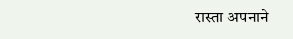रास्ता अपनाने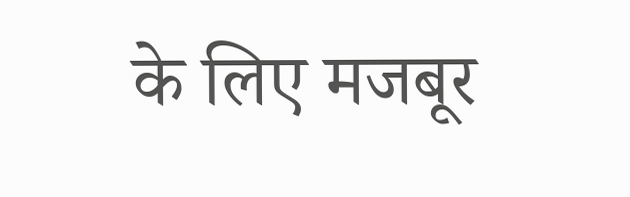के लिए मजबूर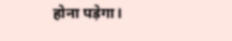होना पड़ेगा।